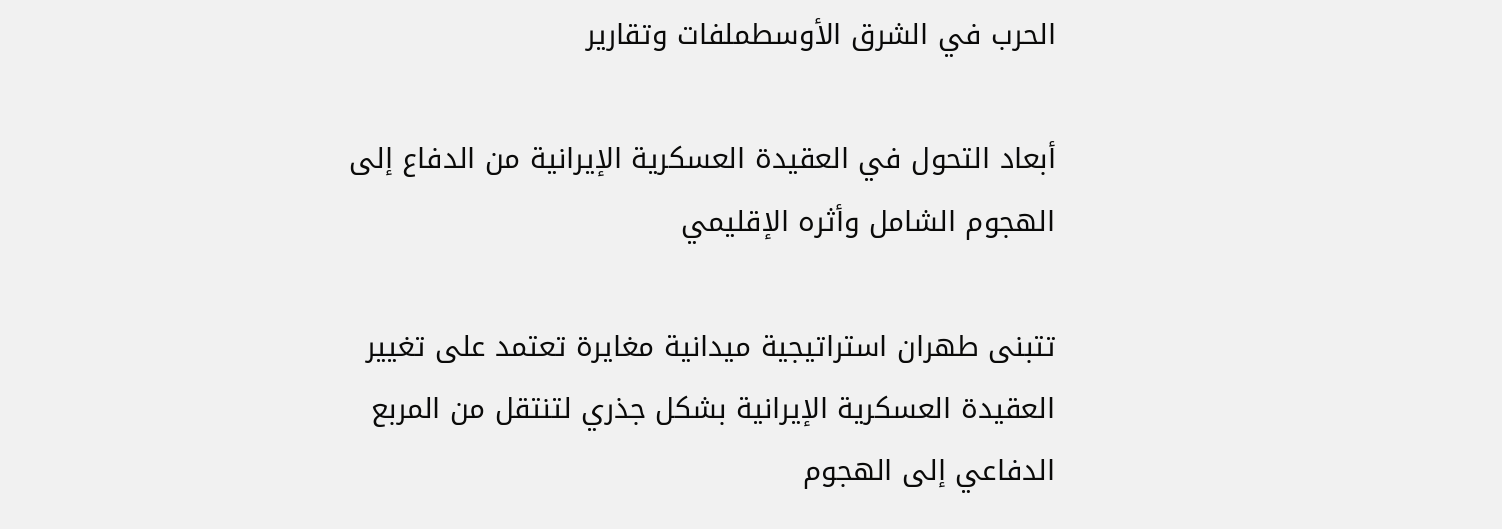الحرب في الشرق الأوسطملفات وتقارير

أبعاد التحول في العقيدة العسكرية الإيرانية من الدفاع إلى الهجوم الشامل وأثره الإقليمي

تتبنى طهران استراتيجية ميدانية مغايرة تعتمد على تغيير العقيدة العسكرية الإيرانية بشكل جذري لتنتقل من المربع الدفاعي إلى الهجوم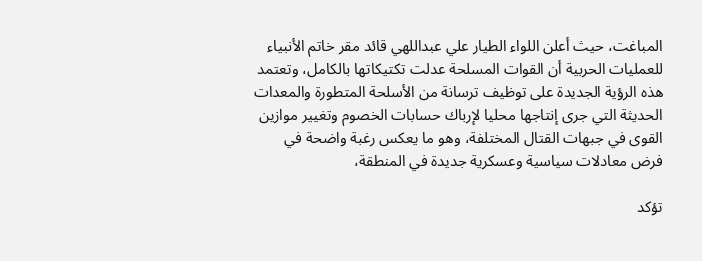المباغت، حيث أعلن اللواء الطيار علي عبداللهي قائد مقر خاتم الأنبياء للعمليات الحربية أن القوات المسلحة عدلت تكتيكاتها بالكامل، وتعتمد هذه الرؤية الجديدة على توظيف ترسانة من الأسلحة المتطورة والمعدات الحديثة التي جرى إنتاجها محليا لإرباك حسابات الخصوم وتغيير موازين القوى في جبهات القتال المختلفة، وهو ما يعكس رغبة واضحة في فرض معادلات سياسية وعسكرية جديدة في المنطقة،

تؤكد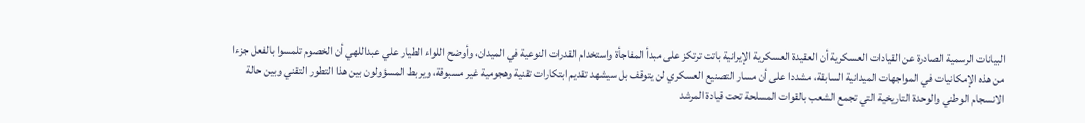البيانات الرسمية الصادرة عن القيادات العسكرية أن العقيدة العسكرية الإيرانية باتت ترتكز على مبدأ المفاجأة واستخدام القدرات النوعية في الميدان، وأوضح اللواء الطيار علي عبداللهي أن الخصوم تلمسوا بالفعل جزءا من هذه الإمكانيات في المواجهات الميدانية السابقة، مشددا على أن مسار التصنيع العسكري لن يتوقف بل سيشهد تقديم ابتكارات تقنية وهجومية غير مسبوقة، ويربط المسؤولون بين هذا التطور التقني وبين حالة الانسجام الوطني والوحدة التاريخية التي تجمع الشعب بالقوات المسلحة تحت قيادة المرشد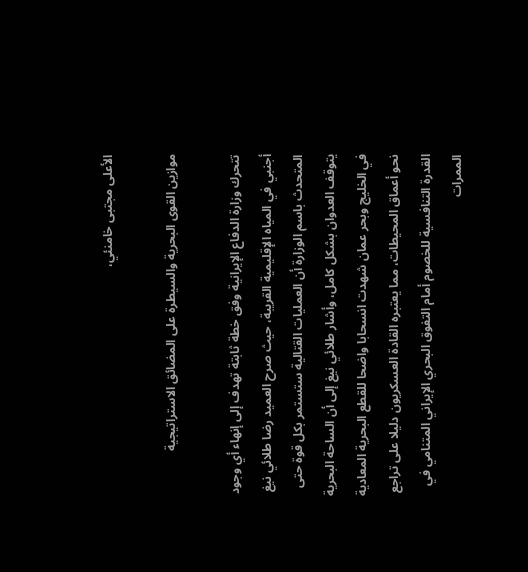الأعلى مجتبى خامنئي،

موازين القوى البحرية والسيطرة على المضائق الاستراتيجية

تتحرك وزارة الدفاع الإيرانية وفق خطة ثابتة تهدف إلى إنهاء أي وجود أجنبي في المياه الإقليمية القريبة، حيث صرح العميد رضا طلائي نيغ المتحدث باسم الوزارة أن العمليات القتالية ستستمر بكل قوة حتى يتوقف العدوان بشكل كامل، وأشار طلائي نيغ إلى أن الساحة البحرية في الخليج وبحر عمان شهدت انسحابا واضحا للقطع البحرية المعادية نحو أعماق المحيطات، مما يعتبره القادة العسكريون دليلا على تراجع القدرة التنافسية للخصوم أمام التفوق البحري الإيراني المتنامي في الممرات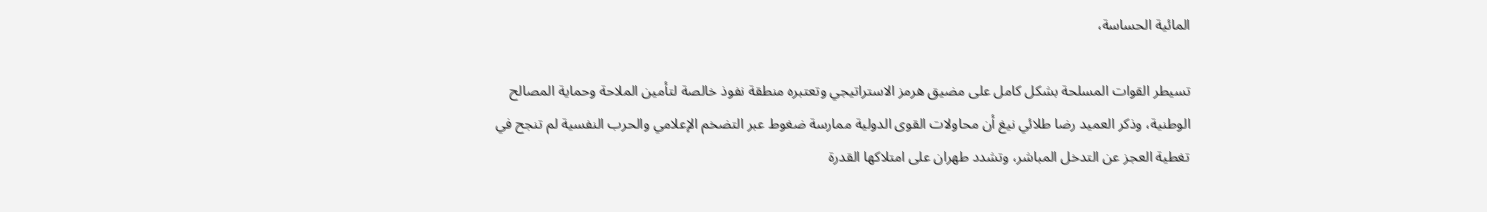المائية الحساسة،

تسيطر القوات المسلحة بشكل كامل على مضيق هرمز الاستراتيجي وتعتبره منطقة نفوذ خالصة لتأمين الملاحة وحماية المصالح الوطنية، وذكر العميد رضا طلائي نيغ أن محاولات القوى الدولية ممارسة ضغوط عبر التضخم الإعلامي والحرب النفسية لم تنجح في تغطية العجز عن التدخل المباشر، وتشدد طهران على امتلاكها القدرة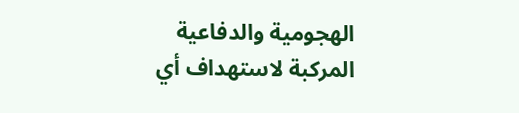الهجومية والدفاعية المركبة لاستهداف أي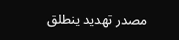مصدر تهديد ينطلق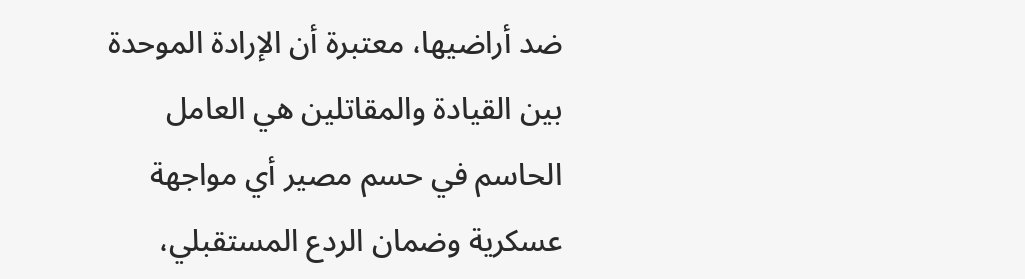ضد أراضيها، معتبرة أن الإرادة الموحدة بين القيادة والمقاتلين هي العامل الحاسم في حسم مصير أي مواجهة عسكرية وضمان الردع المستقبلي،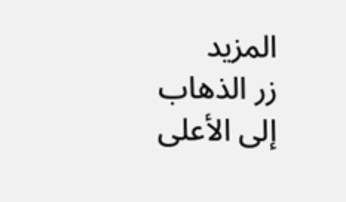المزيد
زر الذهاب إلى الأعلى